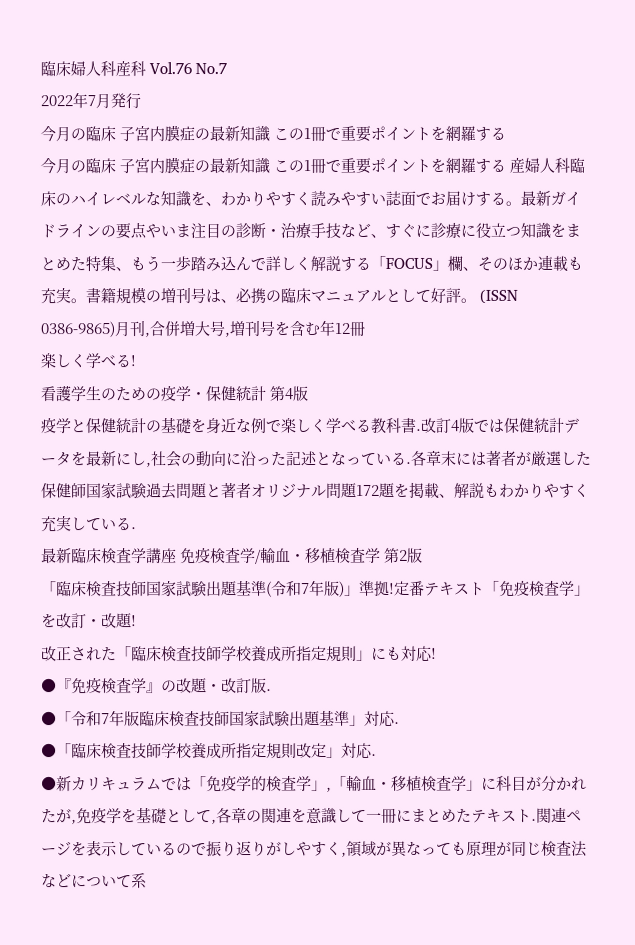臨床婦人科産科 Vol.76 No.7
2022年7月発行
今月の臨床 子宮内膜症の最新知識 この1冊で重要ポイントを網羅する
今月の臨床 子宮内膜症の最新知識 この1冊で重要ポイントを網羅する 産婦人科臨床のハイレベルな知識を、わかりやすく読みやすい誌面でお届けする。最新ガイドラインの要点やいま注目の診断・治療手技など、すぐに診療に役立つ知識をまとめた特集、もう一歩踏み込んで詳しく解説する「FOCUS」欄、そのほか連載も充実。書籍規模の増刊号は、必携の臨床マニュアルとして好評。 (ISSN 0386-9865)月刊,合併増大号,増刊号を含む年12冊
楽しく学べる!
看護学生のための疫学・保健統計 第4版
疫学と保健統計の基礎を身近な例で楽しく学べる教科書.改訂4版では保健統計データを最新にし,社会の動向に沿った記述となっている.各章末には著者が厳選した保健師国家試験過去問題と著者オリジナル問題172題を掲載、解説もわかりやすく充実している.
最新臨床検査学講座 免疫検査学/輸血・移植検査学 第2版
「臨床検査技師国家試験出題基準(令和7年版)」準拠!定番テキスト「免疫検査学」を改訂・改題!
改正された「臨床検査技師学校養成所指定規則」にも対応!
●『免疫検査学』の改題・改訂版.
●「令和7年版臨床検査技師国家試験出題基準」対応.
●「臨床検査技師学校養成所指定規則改定」対応.
●新カリキュラムでは「免疫学的検査学」,「輸血・移植検査学」に科目が分かれたが,免疫学を基礎として,各章の関連を意識して一冊にまとめたテキスト.関連ページを表示しているので振り返りがしやすく,領域が異なっても原理が同じ検査法などについて系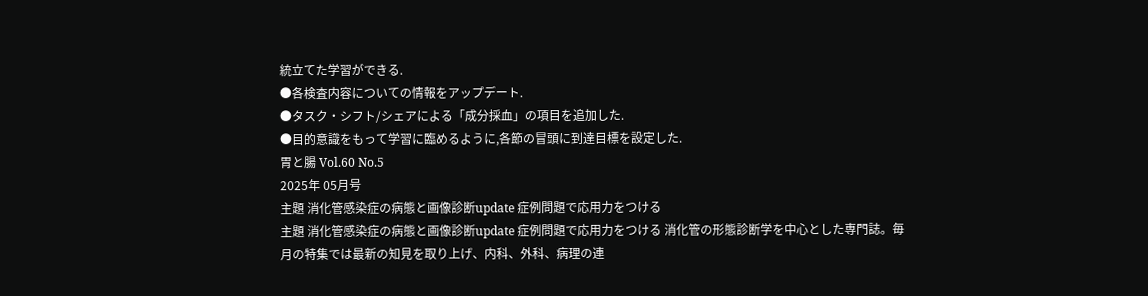統立てた学習ができる.
●各検査内容についての情報をアップデート.
●タスク・シフト/シェアによる「成分採血」の項目を追加した.
●目的意識をもって学習に臨めるように,各節の冒頭に到達目標を設定した.
胃と腸 Vol.60 No.5
2025年 05月号
主題 消化管感染症の病態と画像診断update 症例問題で応用力をつける
主題 消化管感染症の病態と画像診断update 症例問題で応用力をつける 消化管の形態診断学を中心とした専門誌。毎月の特集では最新の知見を取り上げ、内科、外科、病理の連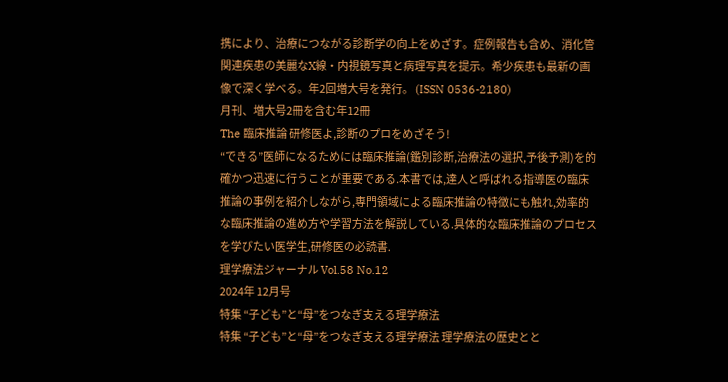携により、治療につながる診断学の向上をめざす。症例報告も含め、消化管関連疾患の美麗なX線・内視鏡写真と病理写真を提示。希少疾患も最新の画像で深く学べる。年2回増大号を発行。 (ISSN 0536-2180)
月刊、増大号2冊を含む年12冊
The 臨床推論 研修医よ,診断のプロをめざそう!
“できる”医師になるためには臨床推論(鑑別診断,治療法の選択,予後予測)を的確かつ迅速に行うことが重要である.本書では,達人と呼ばれる指導医の臨床推論の事例を紹介しながら,専門領域による臨床推論の特徴にも触れ,効率的な臨床推論の進め方や学習方法を解説している.具体的な臨床推論のプロセスを学びたい医学生,研修医の必読書.
理学療法ジャーナル Vol.58 No.12
2024年 12月号
特集 “子ども”と“母”をつなぎ支える理学療法
特集 “子ども”と“母”をつなぎ支える理学療法 理学療法の歴史とと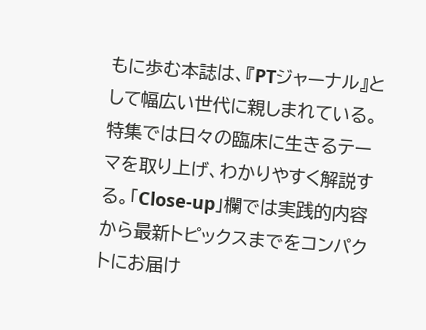もに歩む本誌は、『PTジャーナル』として幅広い世代に親しまれている。特集では日々の臨床に生きるテーマを取り上げ、わかりやすく解説する。「Close-up」欄では実践的内容から最新トピックスまでをコンパクトにお届け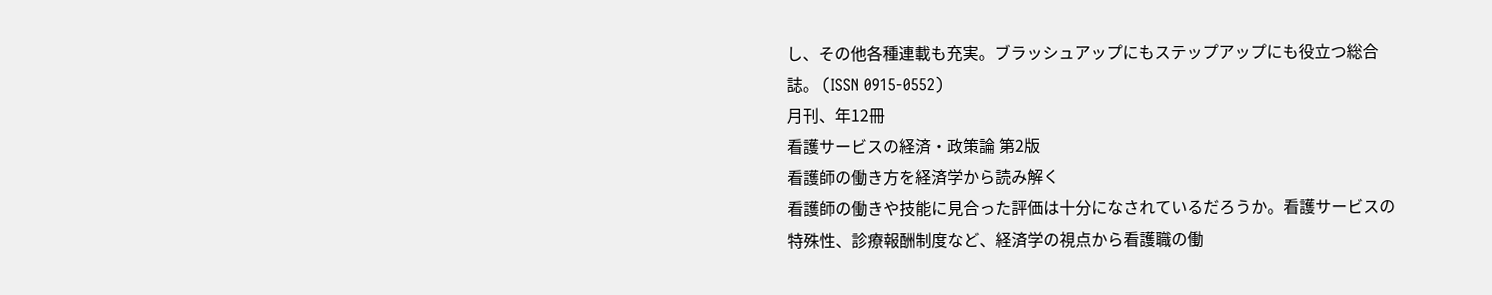し、その他各種連載も充実。ブラッシュアップにもステップアップにも役立つ総合誌。 (ISSN 0915-0552)
月刊、年12冊
看護サービスの経済・政策論 第2版
看護師の働き方を経済学から読み解く
看護師の働きや技能に見合った評価は十分になされているだろうか。看護サービスの特殊性、診療報酬制度など、経済学の視点から看護職の働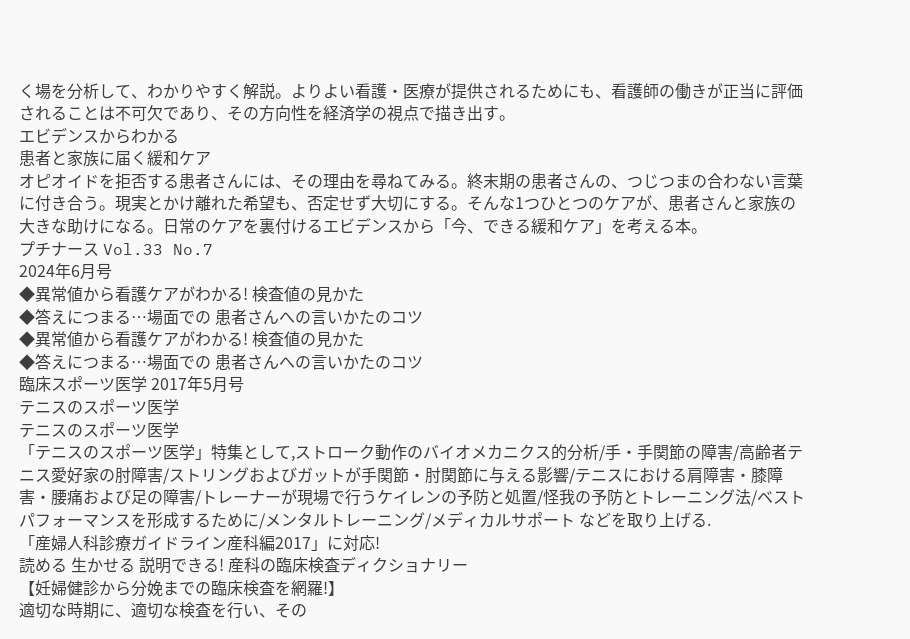く場を分析して、わかりやすく解説。よりよい看護・医療が提供されるためにも、看護師の働きが正当に評価されることは不可欠であり、その方向性を経済学の視点で描き出す。
エビデンスからわかる
患者と家族に届く緩和ケア
オピオイドを拒否する患者さんには、その理由を尋ねてみる。終末期の患者さんの、つじつまの合わない言葉に付き合う。現実とかけ離れた希望も、否定せず大切にする。そんな1つひとつのケアが、患者さんと家族の大きな助けになる。日常のケアを裏付けるエビデンスから「今、できる緩和ケア」を考える本。
プチナース Vol.33 No.7
2024年6月号
◆異常値から看護ケアがわかる! 検査値の見かた
◆答えにつまる…場面での 患者さんへの言いかたのコツ
◆異常値から看護ケアがわかる! 検査値の見かた
◆答えにつまる…場面での 患者さんへの言いかたのコツ
臨床スポーツ医学 2017年5月号
テニスのスポーツ医学
テニスのスポーツ医学
「テニスのスポーツ医学」特集として,ストローク動作のバイオメカニクス的分析/手・手関節の障害/高齢者テニス愛好家の肘障害/ストリングおよびガットが手関節・肘関節に与える影響/テニスにおける肩障害・膝障害・腰痛および足の障害/トレーナーが現場で行うケイレンの予防と処置/怪我の予防とトレーニング法/ベストパフォーマンスを形成するために/メンタルトレーニング/メディカルサポート などを取り上げる.
「産婦人科診療ガイドライン産科編2017」に対応!
読める 生かせる 説明できる! 産科の臨床検査ディクショナリー
【妊婦健診から分娩までの臨床検査を網羅!】
適切な時期に、適切な検査を行い、その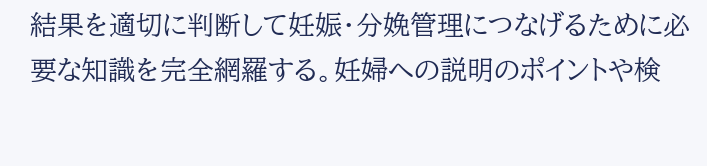結果を適切に判断して妊娠・分娩管理につなげるために必要な知識を完全網羅する。妊婦への説明のポイントや検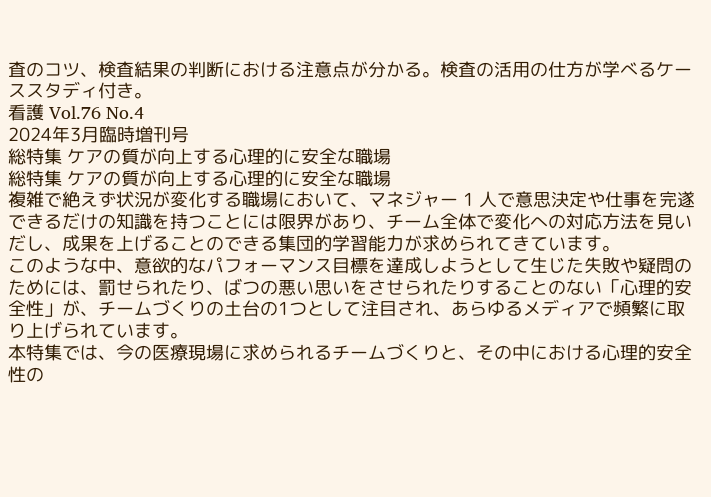査のコツ、検査結果の判断における注意点が分かる。検査の活用の仕方が学べるケーススタディ付き。
看護 Vol.76 No.4
2024年3月臨時増刊号
総特集 ケアの質が向上する心理的に安全な職場
総特集 ケアの質が向上する心理的に安全な職場
複雑で絶えず状況が変化する職場において、マネジャー 1 人で意思決定や仕事を完遂できるだけの知識を持つことには限界があり、チーム全体で変化への対応方法を見いだし、成果を上げることのできる集団的学習能力が求められてきています。
このような中、意欲的なパフォーマンス目標を達成しようとして生じた失敗や疑問のためには、罰せられたり、ばつの悪い思いをさせられたりすることのない「心理的安全性」が、チームづくりの土台の1つとして注目され、あらゆるメディアで頻繁に取り上げられています。
本特集では、今の医療現場に求められるチームづくりと、その中における心理的安全性の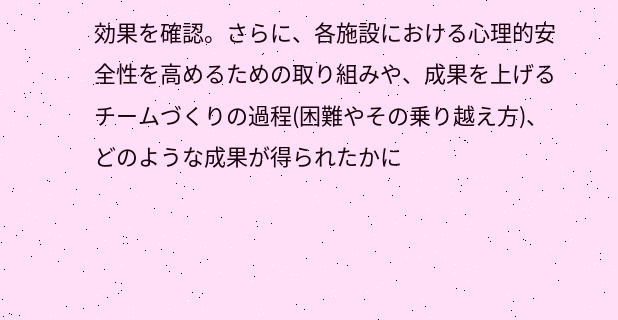効果を確認。さらに、各施設における心理的安全性を高めるための取り組みや、成果を上げるチームづくりの過程(困難やその乗り越え方)、どのような成果が得られたかに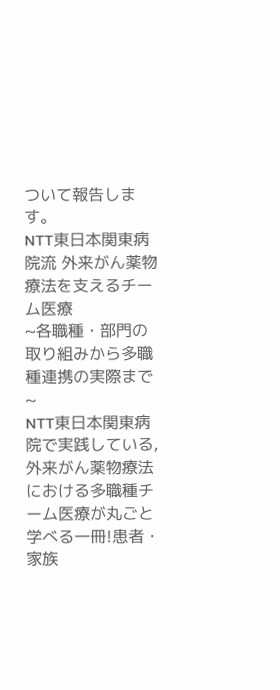ついて報告します。
NTT東日本関東病院流 外来がん薬物療法を支えるチーム医療
~各職種・部門の取り組みから多職種連携の実際まで~
NTT東日本関東病院で実践している,外来がん薬物療法における多職種チーム医療が丸ごと学べる一冊!患者・家族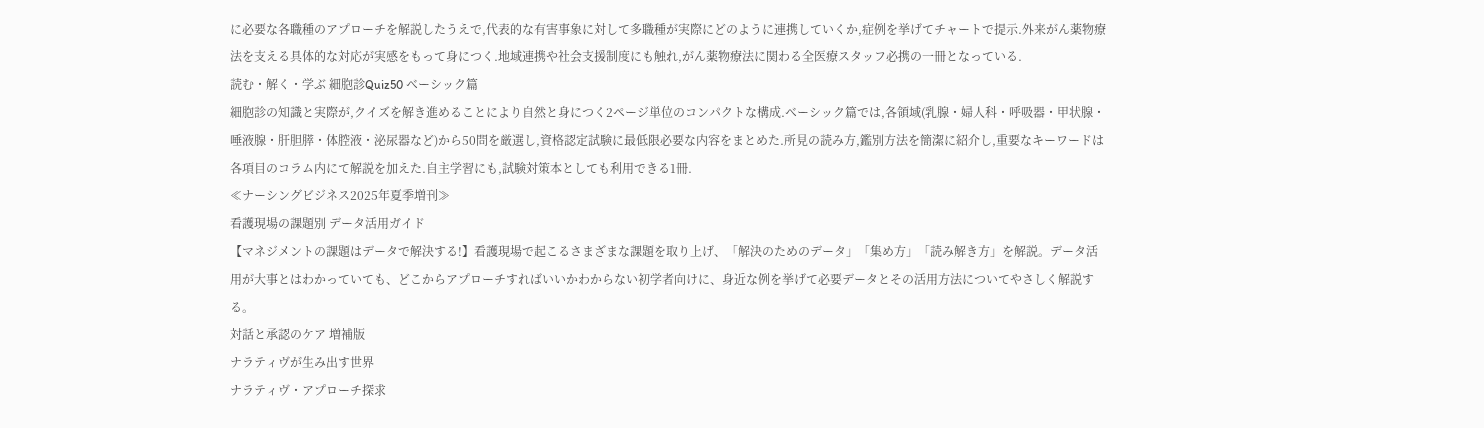に必要な各職種のアプローチを解説したうえで,代表的な有害事象に対して多職種が実際にどのように連携していくか,症例を挙げてチャートで提示.外来がん薬物療法を支える具体的な対応が実感をもって身につく.地域連携や社会支援制度にも触れ,がん薬物療法に関わる全医療スタッフ必携の一冊となっている.
読む・解く・学ぶ 細胞診Quiz50 ベーシック篇
細胞診の知識と実際が,クイズを解き進めることにより自然と身につく2ページ単位のコンパクトな構成.ベーシック篇では,各領域(乳腺・婦人科・呼吸器・甲状腺・唾液腺・肝胆膵・体腔液・泌尿器など)から50問を厳選し,資格認定試験に最低限必要な内容をまとめた.所見の読み方,鑑別方法を簡潔に紹介し,重要なキーワードは各項目のコラム内にて解説を加えた.自主学習にも,試験対策本としても利用できる1冊.
≪ナーシングビジネス2025年夏季増刊≫
看護現場の課題別 データ活用ガイド
【マネジメントの課題はデータで解決する!】看護現場で起こるさまざまな課題を取り上げ、「解決のためのデータ」「集め方」「読み解き方」を解説。データ活用が大事とはわかっていても、どこからアプローチすればいいかわからない初学者向けに、身近な例を挙げて必要データとその活用方法についてやさしく解説する。
対話と承認のケア 増補版
ナラティヴが生み出す世界
ナラティヴ・アプローチ探求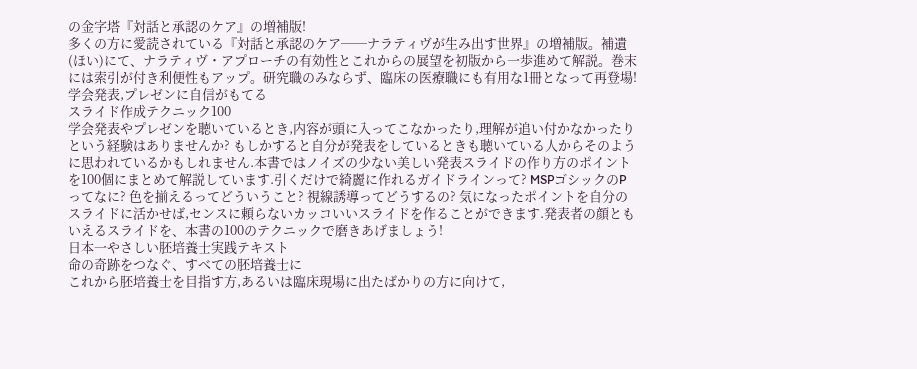の金字塔『対話と承認のケア』の増補版!
多くの方に愛読されている『対話と承認のケア──ナラティヴが生み出す世界』の増補版。補遺(ほい)にて、ナラティヴ・アプローチの有効性とこれからの展望を初版から一歩進めて解説。巻末には索引が付き利便性もアップ。研究職のみならず、臨床の医療職にも有用な1冊となって再登場!
学会発表,プレゼンに自信がもてる
スライド作成テクニック100
学会発表やプレゼンを聴いているとき,内容が頭に入ってこなかったり,理解が追い付かなかったりという経験はありませんか? もしかすると自分が発表をしているときも聴いている人からそのように思われているかもしれません.本書ではノイズの少ない美しい発表スライドの作り方のポイントを100個にまとめて解説しています.引くだけで綺麗に作れるガイドラインって? MSPゴシックのPってなに? 色を揃えるってどういうこと? 視線誘導ってどうするの? 気になったポイントを自分のスライドに活かせば,センスに頼らないカッコいいスライドを作ることができます.発表者の顔ともいえるスライドを、本書の100のテクニックで磨きあげましょう!
日本一やさしい胚培養士実践テキスト
命の奇跡をつなぐ、すべての胚培養士に
これから胚培養士を目指す方,あるいは臨床現場に出たばかりの方に向けて,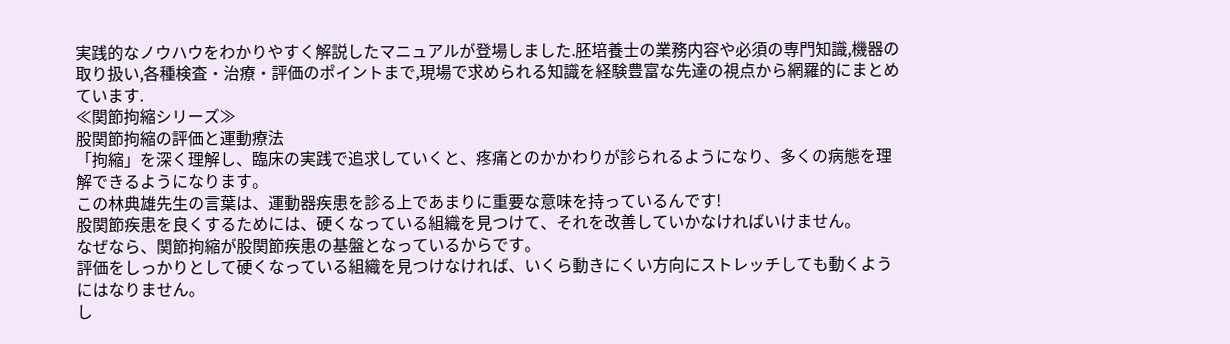実践的なノウハウをわかりやすく解説したマニュアルが登場しました.胚培養士の業務内容や必須の専門知識,機器の取り扱い,各種検査・治療・評価のポイントまで,現場で求められる知識を経験豊富な先達の視点から網羅的にまとめています.
≪関節拘縮シリーズ≫
股関節拘縮の評価と運動療法
「拘縮」を深く理解し、臨床の実践で追求していくと、疼痛とのかかわりが診られるようになり、多くの病態を理解できるようになります。
この林典雄先生の言葉は、運動器疾患を診る上であまりに重要な意味を持っているんです!
股関節疾患を良くするためには、硬くなっている組織を見つけて、それを改善していかなければいけません。
なぜなら、関節拘縮が股関節疾患の基盤となっているからです。
評価をしっかりとして硬くなっている組織を見つけなければ、いくら動きにくい方向にストレッチしても動くようにはなりません。
し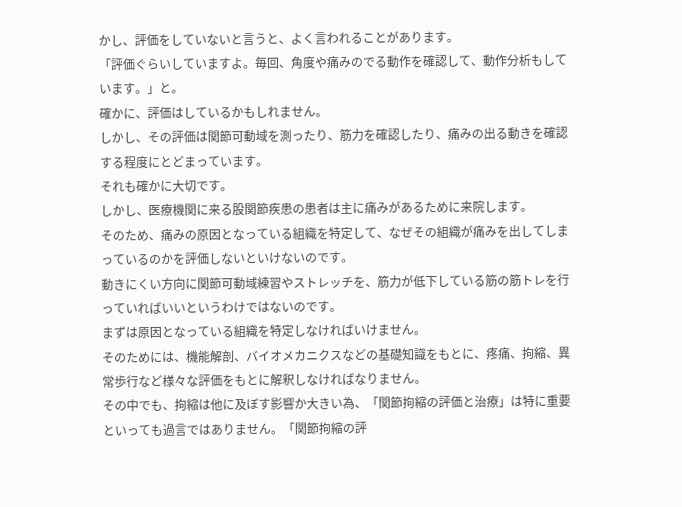かし、評価をしていないと言うと、よく言われることがあります。
「評価ぐらいしていますよ。毎回、角度や痛みのでる動作を確認して、動作分析もしています。」と。
確かに、評価はしているかもしれません。
しかし、その評価は関節可動域を測ったり、筋力を確認したり、痛みの出る動きを確認する程度にとどまっています。
それも確かに大切です。
しかし、医療機関に来る股関節疾患の患者は主に痛みがあるために来院します。
そのため、痛みの原因となっている組織を特定して、なぜその組織が痛みを出してしまっているのかを評価しないといけないのです。
動きにくい方向に関節可動域練習やストレッチを、筋力が低下している筋の筋トレを行っていればいいというわけではないのです。
まずは原因となっている組織を特定しなければいけません。
そのためには、機能解剖、バイオメカニクスなどの基礎知識をもとに、疼痛、拘縮、異常歩行など様々な評価をもとに解釈しなければなりません。
その中でも、拘縮は他に及ぼす影響か大きい為、「関節拘縮の評価と治療」は特に重要といっても過言ではありません。「関節拘縮の評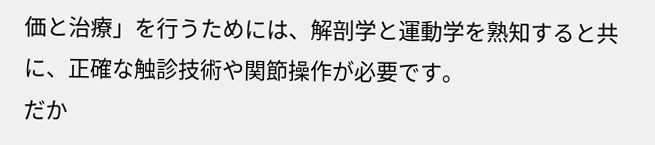価と治療」を行うためには、解剖学と運動学を熟知すると共に、正確な触診技術や関節操作が必要です。
だか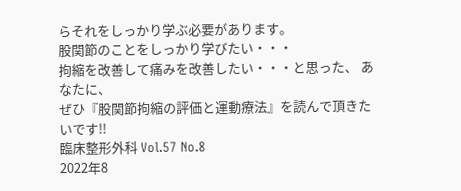らそれをしっかり学ぶ必要があります。
股関節のことをしっかり学びたい・・・
拘縮を改善して痛みを改善したい・・・と思った、 あなたに、
ぜひ『股関節拘縮の評価と運動療法』を読んで頂きたいです!!
臨床整形外科 Vol.57 No.8
2022年8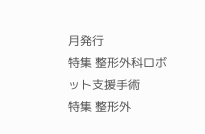月発行
特集 整形外科ロボット支援手術
特集 整形外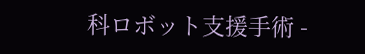科ロボット支援手術 -